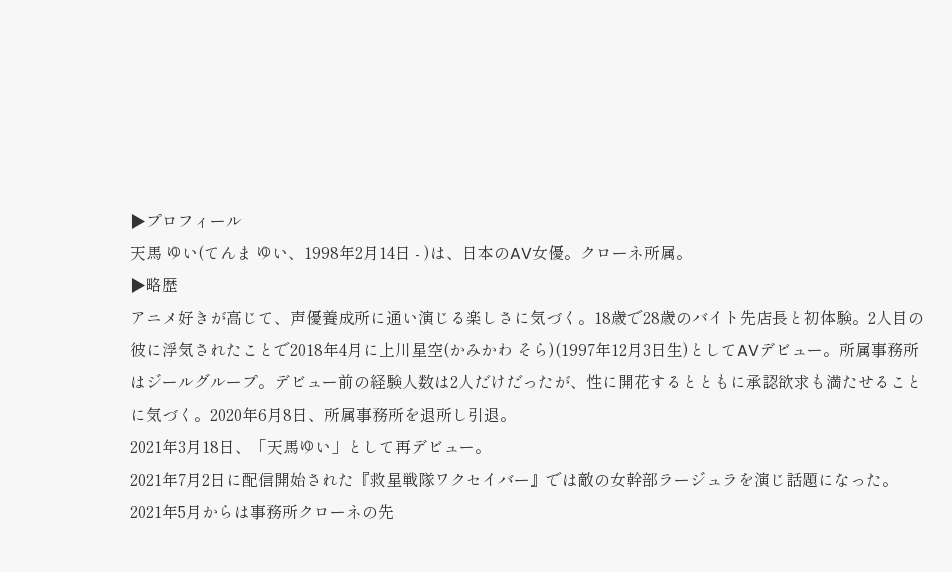▶プロフィール
天馬 ゆい(てんま ゆい、1998年2月14日 - )は、日本のAV女優。クローネ所属。
▶略歴
アニメ好きが高じて、声優養成所に通い演じる楽しさに気づく。18歳で28歳のバイト先店長と初体験。2人目の彼に浮気されたことで2018年4月に上川星空(かみかわ そら)(1997年12月3日生)としてAVデビュー。所属事務所はジールグループ。デビュー前の経験人数は2人だけだったが、性に開花するとともに承認欲求も満たせることに気づく。2020年6月8日、所属事務所を退所し引退。
2021年3月18日、「天馬ゆい」として再デビュー。
2021年7月2日に配信開始された『救星戦隊ワクセイバー』では敵の女幹部ラージュラを演じ話題になった。
2021年5月からは事務所クローネの先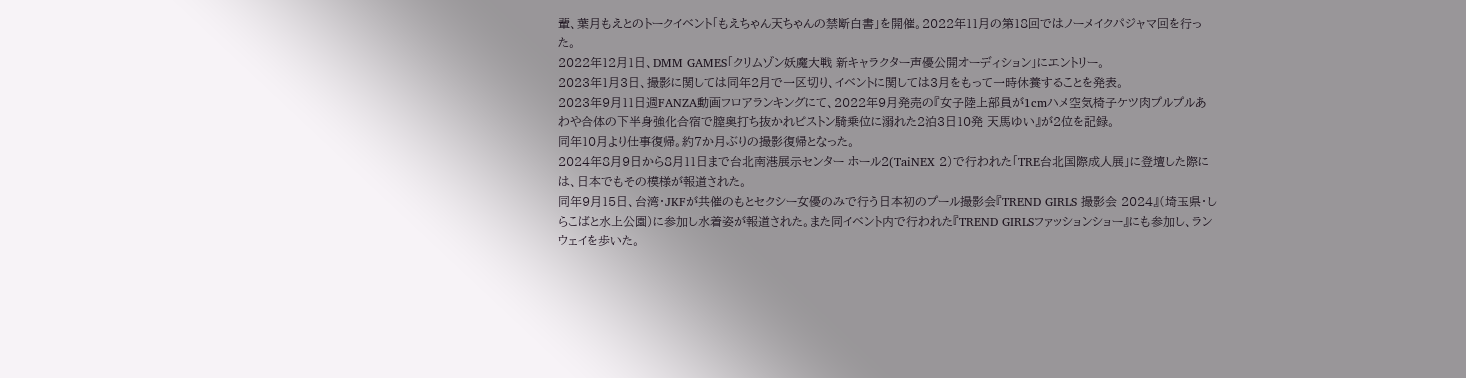輩、葉月もえとのトークイベント「もえちゃん天ちゃんの禁断白書」を開催。2022年11月の第18回ではノーメイクパジャマ回を行った。
2022年12月1日、DMM GAMES「クリムゾン妖魔大戦 新キャラクター声優公開オーディション」にエントリー。
2023年1月3日、撮影に関しては同年2月で一区切り、イベントに関しては3月をもって一時休養することを発表。
2023年9月11日週FANZA動画フロアランキングにて、2022年9月発売の『女子陸上部員が1cmハメ空気椅子ケツ肉プルプルあわや合体の下半身強化合宿で膣奥打ち抜かれピストン騎乗位に溺れた2泊3日10発 天馬ゆい』が2位を記録。
同年10月より仕事復帰。約7か月ぶりの撮影復帰となった。
2024年8月9日から8月11日まで台北南港展示センター ホール2(TaiNEX 2)で行われた「TRE台北国際成人展」に登壇した際には、日本でもその模様が報道された。
同年9月15日、台湾・JKFが共催のもとセクシー女優のみで行う日本初のプール撮影会『TREND GIRLS 撮影会 2024』(埼玉県・しらこばと水上公園)に参加し水着姿が報道された。また同イベント内で行われた『TREND GIRLSファッションショー』にも参加し、ランウェイを歩いた。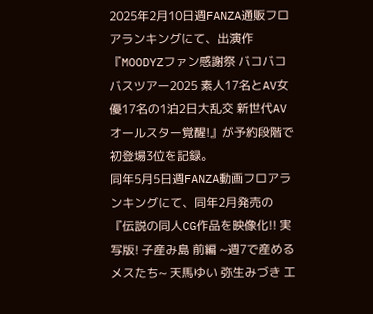2025年2月10日週FANZA通販フロアランキングにて、出演作『MOODYZファン感謝祭 バコバコバスツアー2025 素人17名とAV女優17名の1泊2日大乱交 新世代AVオールスター覚醒!』が予約段階で初登場3位を記録。
同年5月5日週FANZA動画フロアランキングにて、同年2月発売の『伝説の同人CG作品を映像化!! 実写版! 子産み島 前編 ~週7で産めるメスたち~ 天馬ゆい 弥生みづき 工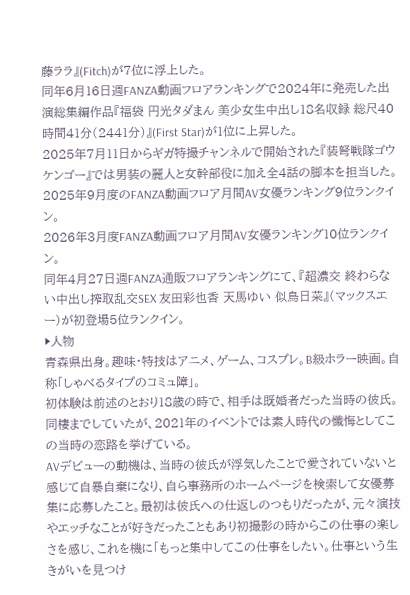藤ララ』(Fitch)が7位に浮上した。
同年6月16日週FANZA動画フロアランキングで2024年に発売した出演総集編作品『福袋 円光タダまん 美少女生中出し18名収録 総尺40時間41分(2441分)』(First Star)が1位に上昇した。
2025年7月11日からギガ特撮チャンネルで開始された『装弩戦隊ゴウケンゴー』では男装の麗人と女幹部役に加え全4話の脚本を担当した。
2025年9月度のFANZA動画フロア月間AV女優ランキング9位ランクイン。
2026年3月度FANZA動画フロア月間AV女優ランキング10位ランクイン。
同年4月27日週FANZA通販フロアランキングにて、『超濃交 終わらない中出し搾取乱交SEX 友田彩也香 天馬ゆい 似鳥日菜』(マックスエー)が初登場5位ランクイン。
▶人物
青森県出身。趣味・特技はアニメ、ゲーム、コスプレ。B級ホラー映画。自称「しゃべるタイプのコミュ障」。
初体験は前述のとおり18歳の時で、相手は既婚者だった当時の彼氏。同棲までしていたが、2021年のイベントでは素人時代の懺悔としてこの当時の恋路を挙げている。
AVデビューの動機は、当時の彼氏が浮気したことで愛されていないと感じて自暴自棄になり、自ら事務所のホームページを検索して女優募集に応募したこと。最初は彼氏への仕返しのつもりだったが、元々演技やエッチなことが好きだったこともあり初撮影の時からこの仕事の楽しさを感じ、これを機に「もっと集中してこの仕事をしたい。仕事という生きがいを見つけ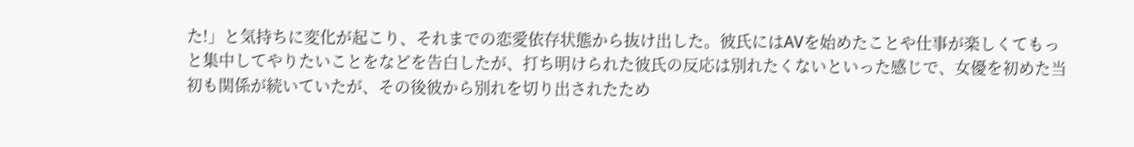た!」と気持ちに変化が起こり、それまでの恋愛依存状態から抜け出した。彼氏にはAVを始めたことや仕事が楽しくてもっと集中してやりたいことをなどを告白したが、打ち明けられた彼氏の反応は別れたくないといった感じで、女優を初めた当初も関係が続いていたが、その後彼から別れを切り出されたため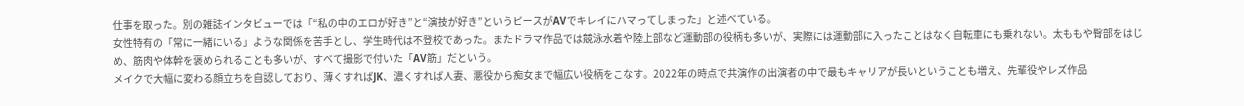仕事を取った。別の雑誌インタビューでは「“私の中のエロが好き”と“演技が好き”というピースがAVでキレイにハマってしまった」と述べている。
女性特有の「常に一緒にいる」ような関係を苦手とし、学生時代は不登校であった。またドラマ作品では競泳水着や陸上部など運動部の役柄も多いが、実際には運動部に入ったことはなく自転車にも乗れない。太ももや臀部をはじめ、筋肉や体幹を褒められることも多いが、すべて撮影で付いた「AV筋」だという。
メイクで大幅に変わる顔立ちを自認しており、薄くすればJK、濃くすれば人妻、悪役から痴女まで幅広い役柄をこなす。2022年の時点で共演作の出演者の中で最もキャリアが長いということも増え、先輩役やレズ作品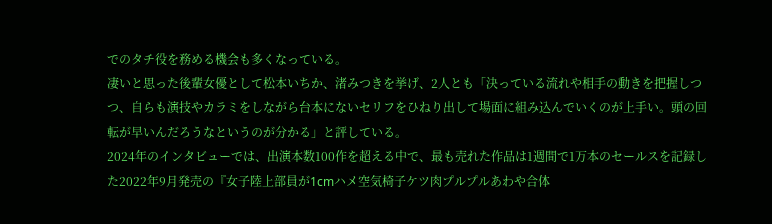でのタチ役を務める機会も多くなっている。
凄いと思った後輩女優として松本いちか、渚みつきを挙げ、2人とも「決っている流れや相手の動きを把握しつつ、自らも演技やカラミをしながら台本にないセリフをひねり出して場面に組み込んでいくのが上手い。頭の回転が早いんだろうなというのが分かる」と評している。
2024年のインタビューでは、出演本数100作を超える中で、最も売れた作品は1週間で1万本のセールスを記録した2022年9月発売の『女子陸上部員が1cmハメ空気椅子ケツ肉プルプルあわや合体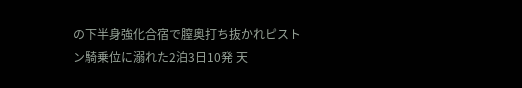の下半身強化合宿で膣奥打ち抜かれピストン騎乗位に溺れた2泊3日10発 天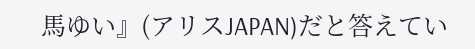馬ゆい』(アリスJAPAN)だと答えてい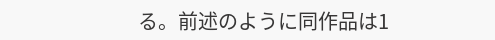る。前述のように同作品は1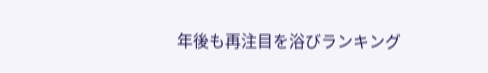年後も再注目を浴びランキング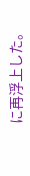に再浮上した。